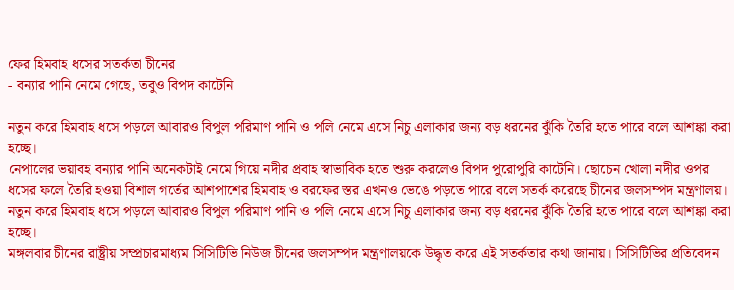ফের হিমবাহ ধসের সতর্কতা চীনের
- বন্যার পানি নেমে গেছে, তবুও বিপদ কাটেনি

নতুন করে হিমবাহ ধসে পড়লে আবারও বিপুল পরিমাণ পানি ও পলি নেমে এসে নিচু এলাকার জন্য বড় ধরনের ঝুঁকি তৈরি হতে পারে বলে আশঙ্কা করা হচ্ছে।
নেপালের ভয়াবহ বন্যার পানি অনেকটাই নেমে গিয়ে নদীর প্রবাহ স্বাভাবিক হতে শুরু করলেও বিপদ পুরোপুরি কাটেনি। ছোচেন খোলা নদীর ওপর ধসের ফলে তৈরি হওয়া বিশাল গর্তের আশপাশের হিমবাহ ও বরফের স্তর এখনও ভেঙে পড়তে পারে বলে সতর্ক করেছে চীনের জলসম্পদ মন্ত্রণালয়। নতুন করে হিমবাহ ধসে পড়লে আবারও বিপুল পরিমাণ পানি ও পলি নেমে এসে নিচু এলাকার জন্য বড় ধরনের ঝুঁকি তৈরি হতে পারে বলে আশঙ্কা করা হচ্ছে।
মঙ্গলবার চীনের রাষ্ট্রীয় সম্প্রচারমাধ্যম সিসিটিভি নিউজ চীনের জলসম্পদ মন্ত্রণালয়কে উদ্ধৃত করে এই সতর্কতার কথা জানায়। সিসিটিভির প্রতিবেদন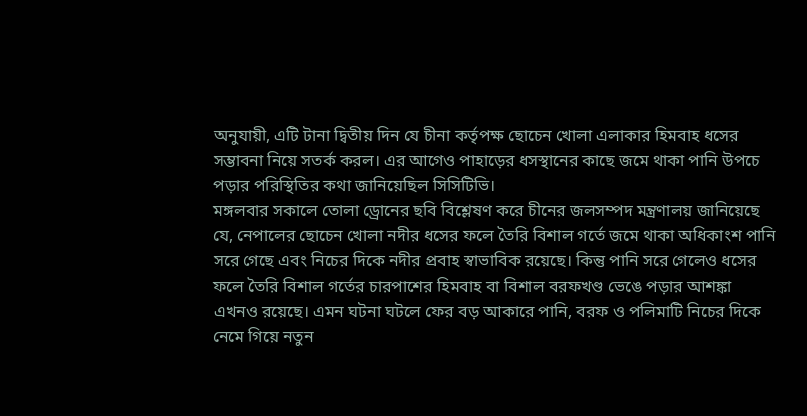অনুযায়ী, এটি টানা দ্বিতীয় দিন যে চীনা কর্তৃপক্ষ ছোচেন খোলা এলাকার হিমবাহ ধসের সম্ভাবনা নিয়ে সতর্ক করল। এর আগেও পাহাড়ের ধসস্থানের কাছে জমে থাকা পানি উপচে পড়ার পরিস্থিতির কথা জানিয়েছিল সিসিটিভি।
মঙ্গলবার সকালে তোলা ড্রোনের ছবি বিশ্লেষণ করে চীনের জলসম্পদ মন্ত্রণালয় জানিয়েছে যে, নেপালের ছোচেন খোলা নদীর ধসের ফলে তৈরি বিশাল গর্তে জমে থাকা অধিকাংশ পানি সরে গেছে এবং নিচের দিকে নদীর প্রবাহ স্বাভাবিক রয়েছে। কিন্তু পানি সরে গেলেও ধসের ফলে তৈরি বিশাল গর্তের চারপাশের হিমবাহ বা বিশাল বরফখণ্ড ভেঙে পড়ার আশঙ্কা এখনও রয়েছে। এমন ঘটনা ঘটলে ফের বড় আকারে পানি, বরফ ও পলিমাটি নিচের দিকে নেমে গিয়ে নতুন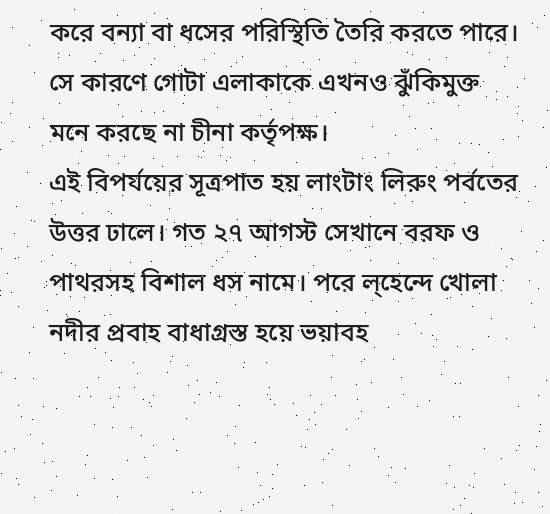করে বন্যা বা ধসের পরিস্থিতি তৈরি করতে পারে। সে কারণে গোটা এলাকাকে এখনও ঝুঁকিমুক্ত মনে করছে না চীনা কর্তৃপক্ষ।
এই বিপর্যয়ের সূত্রপাত হয় লাংটাং লিরুং পর্বতের উত্তর ঢালে। গত ২৭ আগস্ট সেখানে বরফ ও পাথরসহ বিশাল ধস নামে। পরে ল্হেন্দে খোলা নদীর প্রবাহ বাধাগ্রস্ত হয়ে ভয়াবহ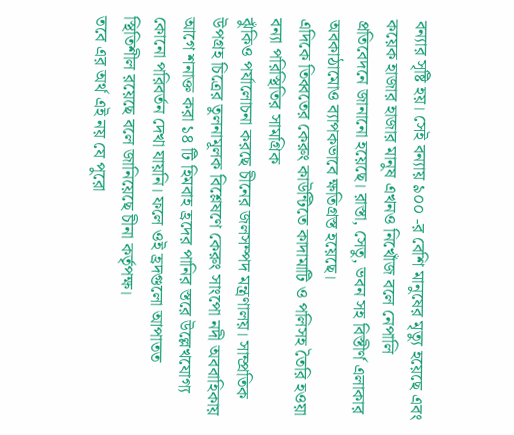বন্যার সৃষ্টি হয়। সেই বন্যায় ৯০০ -র বেশি মানুষের মৃত্যু হয়েছে এবং কয়েক হাজার হাজার মানুষ এখনও নিখোঁজ বলে নেপালি প্রতিবেদনে জানানো হয়েছে। রাস্তা, সেতু, ভবন সহ বিস্তীর্ণ এলাকার অবকাঠামোও ব্যাপকভাবে ক্ষতিগ্রস্ত হয়েছে।
এদিকে তিব্বতের কেরুং কাউন্টিতে কাদামাটি ও পলিসহ তৈরি হওয়া বন্যা পরিস্থিতির সামগ্রিক
ঝুঁকিও পর্যালোচনা করছে চীনের জলসম্পদ মন্ত্রণালয়। সাম্প্রতিক উপগ্রহ চিত্রের তুলনামূলক বিশ্লেষণে কেরুং সাংপো নদী অববাহিকায় আগে শনাক্ত করা ১৪ টি হিমবাহ হ্রদের পানির স্তরে উল্লেখযোগ্য কোনো পরিবর্তন দেখা যায়নি। ফলে ওই হ্রদগুলো আপাতত স্থিতিশীল রয়েছে বলে জানিয়েছে চীনা কর্তৃপক্ষ।
তবে এর অর্থ এই নয় যে পুরো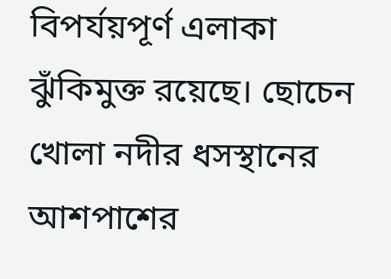বিপর্যয়পূর্ণ এলাকা ঝুঁকিমুক্ত রয়েছে। ছোচেন খোলা নদীর ধসস্থানের আশপাশের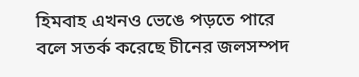হিমবাহ এখনও ভেঙে পড়তে পারে বলে সতর্ক করেছে চীনের জলসম্পদ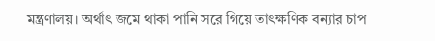মন্ত্রণালয়। অর্থাৎ জমে থাকা পানি সরে গিয়ে তাৎক্ষণিক বন্যার চাপ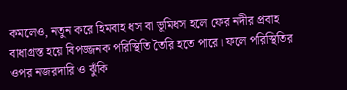কমলেও, নতুন করে হিমবাহ ধস বা ভূমিধস হলে ফের নদীর প্রবাহ বাধাগ্রস্ত হয়ে বিপজ্জনক পরিস্থিতি তৈরি হতে পারে। ফলে পরিস্থিতির ওপর নজরদারি ও ঝুঁকি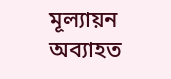মূল্যায়ন অব্যাহত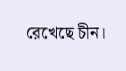রেখেছে চীন।